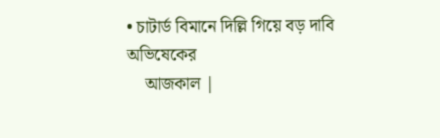• চাটার্ড বিমানে দিল্লি গিয়ে বড় দাবি অভিষেকের
    আজকাল |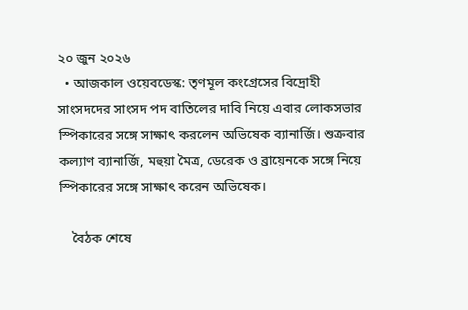২০ জুন ২০২৬
  • আজকাল ওয়েবডেস্ক: তৃণমূল কংগ্রেসের বিদ্রোহী সাংসদদের সাংসদ পদ বাতিলের দাবি নিয়ে এবার লোকসভার স্পিকারের সঙ্গে সাক্ষাৎ করলেন অভিষেক ব্যানার্জি। শুক্রবার কল্যাণ ব্যানার্জি, মহুয়া মৈত্র, ডেরেক ও ব্রায়েনকে সঙ্গে নিয়ে স্পিকারের সঙ্গে সাক্ষাৎ করেন অভিষেক।

    বৈঠক শেষে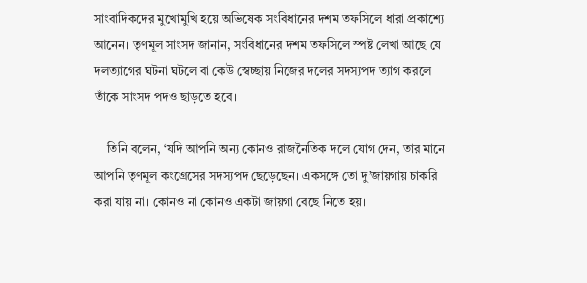সাংবাদিকদের মুখোমুখি হয়ে অভিষেক সংবিধানের দশম তফসিলে ধারা প্রকাশ্যে আনেন। তৃণমূল সাংসদ জানান, সংবিধানের দশম তফসিলে স্পষ্ট লেখা আছে যে দলত্যাগের ঘটনা ঘটলে বা কেউ স্বেচ্ছায় নিজের দলের সদস্যপদ ত্যাগ করলে তাঁকে সাংসদ পদও ছাড়তে হবে।

    তিনি বলেন, ‘যদি আপনি অন্য কোনও রাজনৈতিক দলে যোগ দেন, তার মানে আপনি তৃণমূল কংগ্রেসের সদস্যপদ ছেড়েছেন। একসঙ্গে তো দু’জায়গায় চাকরি করা যায় না। কোনও না কোনও একটা জায়গা বেছে নিতে হয়।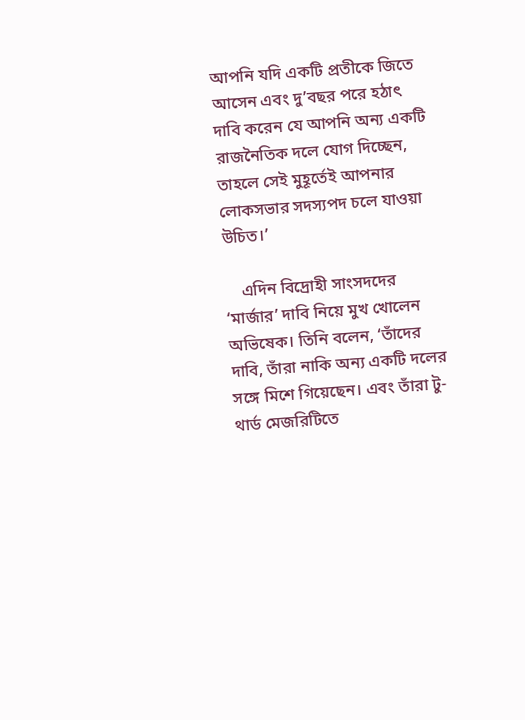আপনি যদি একটি প্রতীকে জিতে আসেন এবং দু’বছর পরে হঠাৎ দাবি করেন যে আপনি অন্য একটি রাজনৈতিক দলে যোগ দিচ্ছেন, তাহলে সেই মুহূর্তেই আপনার লোকসভার সদস্যপদ চলে যাওয়া উচিত।’

    এদিন বিদ্রোহী সাংসদদের ‘মার্জার’ দাবি নিয়ে মুখ খোলেন অভিষেক। তিনি বলেন, ‘তাঁদের দাবি, তাঁরা নাকি অন্য একটি দলের সঙ্গে মিশে গিয়েছেন। এবং তাঁরা টু-থার্ড মেজরিটিতে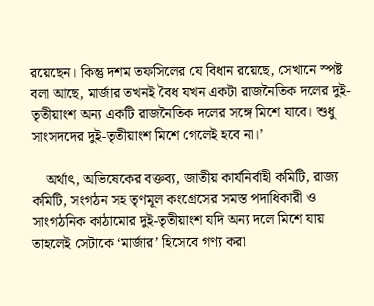রয়েছেন। কিন্তু দশম তফসিলের যে বিধান রয়েছে, সেখানে স্পষ্ট বলা আছে, মার্জার তখনই বৈধ যখন একটা রাজনৈতিক দলের দুই-তৃতীয়াংশ অন্য একটি রাজনৈতিক দলের সঙ্গে মিশে যাবে। শুধু সাংসদদের দুই-তৃতীয়াংশ মিশে গেলেই হবে না।’

    অর্থাৎ, অভিষেকের বক্তব্য, জাতীয় কার্যনির্বাহী কমিটি, রাজ্য কমিটি, সংগঠন সহ তৃণমূল কংগ্রেসের সমস্ত পদাধিকারী ও সাংগঠনিক কাঠামোর দুই-তৃতীয়াংশ যদি অন্য দলে মিশে যায় তাহলেই সেটাকে ‘মার্জার’ হিসেবে গণ্য করা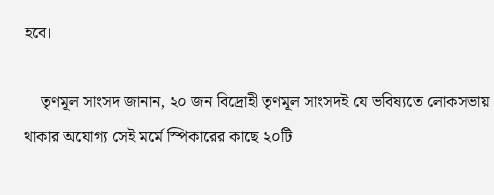হবে।

    তৃণমূল সাংসদ জানান, ২০ জন বিদ্রোহী তৃণমূল সাংসদই যে ভবিষ্যতে লোকসভায় থাকার অযোগ্য সেই মর্মে স্পিকারের কাছে ২০টি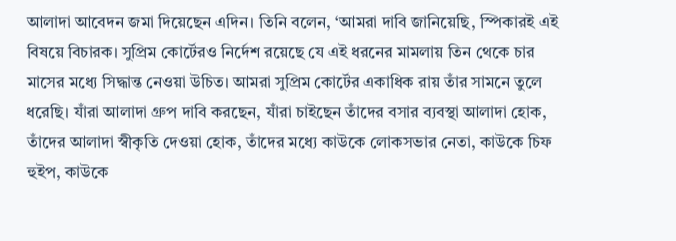আলাদা আবেদন জমা দিয়েছেন এদিন। তিনি বলেন, ‘আমরা দাবি জানিয়েছি, স্পিকারই এই বিষয়ে বিচারক। সুপ্রিম কোর্টেরও নির্দেশ রয়েছে যে এই ধরনের মামলায় তিন থেকে চার মাসের মধ্যে সিদ্ধান্ত নেওয়া উচিত। আমরা সুপ্রিম কোর্টের একাধিক রায় তাঁর সামনে তুলে ধরেছি। যাঁরা আলাদা গ্রুপ দাবি করছেন, যাঁরা চাইছেন তাঁদের বসার ব্যবস্থা আলাদা হোক, তাঁদের আলাদা স্বীকৃতি দেওয়া হোক, তাঁদের মধ্যে কাউকে লোকসভার নেতা, কাউকে চিফ হুইপ, কাউকে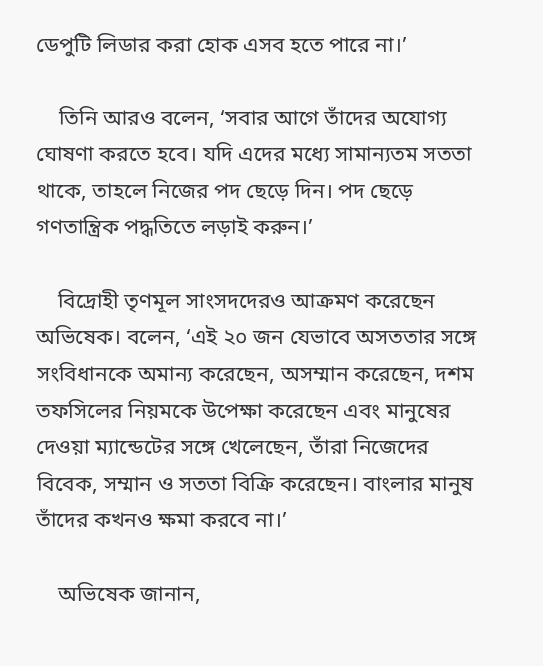ডেপুটি লিডার করা হোক এসব হতে পারে না।’

    তিনি আরও বলেন, ‘সবার আগে তাঁদের অযোগ্য ঘোষণা করতে হবে। যদি এদের মধ্যে সামান্যতম সততা থাকে, তাহলে নিজের পদ ছেড়ে দিন। পদ ছেড়ে গণতান্ত্রিক পদ্ধতিতে লড়াই করুন।’

    বিদ্রোহী তৃণমূল সাংসদদেরও আক্রমণ করেছেন অভিষেক। বলেন, ‘এই ২০ জন যেভাবে অসততার সঙ্গে সংবিধানকে অমান্য করেছেন, অসম্মান করেছেন, দশম তফসিলের নিয়মকে উপেক্ষা করেছেন এবং মানুষের দেওয়া ম্যান্ডেটের সঙ্গে খেলেছেন, তাঁরা নিজেদের বিবেক, সম্মান ও সততা বিক্রি করেছেন। বাংলার মানুষ তাঁদের কখনও ক্ষমা করবে না।’

    অভিষেক জানান,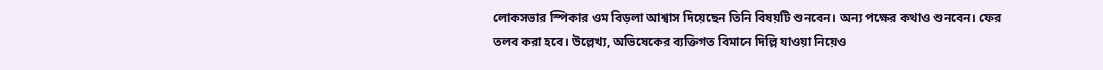লোকসভার স্পিকার ওম বিড়লা আশ্বাস দিয়েছেন তিনি বিষয়টি শুনবেন। অন্য পক্ষের কথাও শুনবেন। ফের তলব করা হবে। উল্লেখ্য, অভিষেকের ব্যক্তিগত বিমানে দিল্লি যাওয়া নিয়েও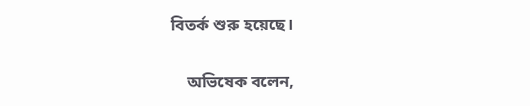বিতর্ক শুরু হয়েছে।

    অভিষেক বলেন,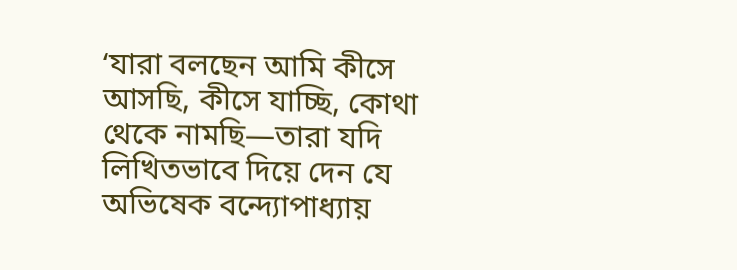‘যারা বলছেন আমি কীসে আসছি, কীসে যাচ্ছি, কোথা থেকে নামছি—তারা যদি লিখিতভাবে দিয়ে দেন যে অভিষেক বন্দ্যোপাধ্যায়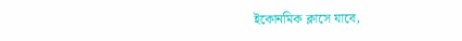ইকোনমিক ক্লাসে যাবে,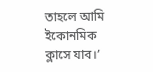তাহলে আমি ইকোনমিক ক্লাসে যাব।’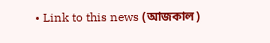• Link to this news (আজকাল)